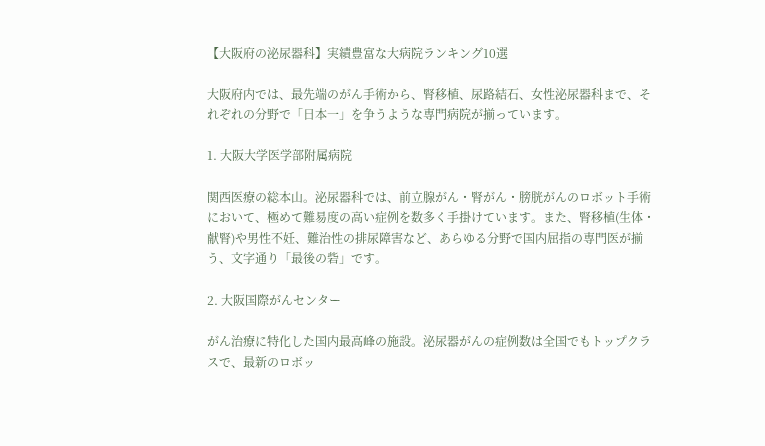【大阪府の泌尿器科】実績豊富な大病院ランキング10選

大阪府内では、最先端のがん手術から、腎移植、尿路結石、女性泌尿器科まで、それぞれの分野で「日本一」を争うような専門病院が揃っています。

1. 大阪大学医学部附属病院

関西医療の総本山。泌尿器科では、前立腺がん・腎がん・膀胱がんのロボット手術において、極めて難易度の高い症例を数多く手掛けています。また、腎移植(生体・献腎)や男性不妊、難治性の排尿障害など、あらゆる分野で国内屈指の専門医が揃う、文字通り「最後の砦」です。

2. 大阪国際がんセンター

がん治療に特化した国内最高峰の施設。泌尿器がんの症例数は全国でもトップクラスで、最新のロボッ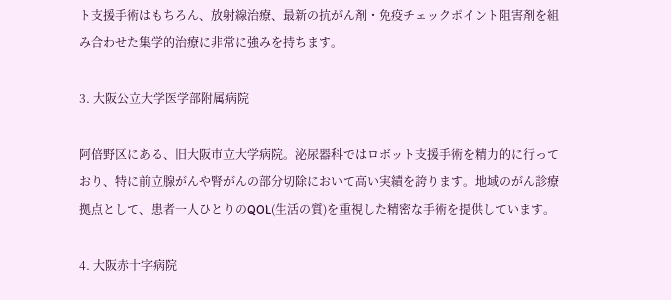ト支援手術はもちろん、放射線治療、最新の抗がん剤・免疫チェックポイント阻害剤を組み合わせた集学的治療に非常に強みを持ちます。

3. 大阪公立大学医学部附属病院

阿倍野区にある、旧大阪市立大学病院。泌尿器科ではロボット支援手術を精力的に行っており、特に前立腺がんや腎がんの部分切除において高い実績を誇ります。地域のがん診療拠点として、患者一人ひとりのQOL(生活の質)を重視した精密な手術を提供しています。

4. 大阪赤十字病院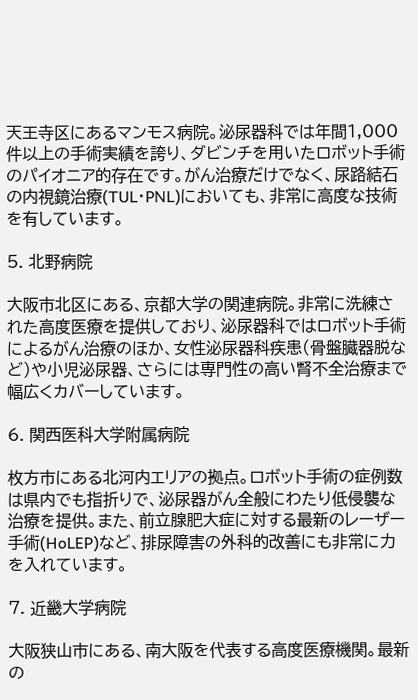天王寺区にあるマンモス病院。泌尿器科では年間1,000件以上の手術実績を誇り、ダビンチを用いたロボット手術のパイオニア的存在です。がん治療だけでなく、尿路結石の内視鏡治療(TUL・PNL)においても、非常に高度な技術を有しています。

5. 北野病院

大阪市北区にある、京都大学の関連病院。非常に洗練された高度医療を提供しており、泌尿器科ではロボット手術によるがん治療のほか、女性泌尿器科疾患(骨盤臓器脱など)や小児泌尿器、さらには専門性の高い腎不全治療まで幅広くカバーしています。

6. 関西医科大学附属病院

枚方市にある北河内エリアの拠点。ロボット手術の症例数は県内でも指折りで、泌尿器がん全般にわたり低侵襲な治療を提供。また、前立腺肥大症に対する最新のレーザー手術(HoLEP)など、排尿障害の外科的改善にも非常に力を入れています。

7. 近畿大学病院

大阪狭山市にある、南大阪を代表する高度医療機関。最新の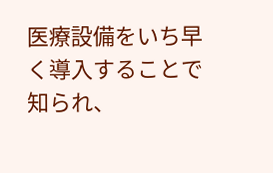医療設備をいち早く導入することで知られ、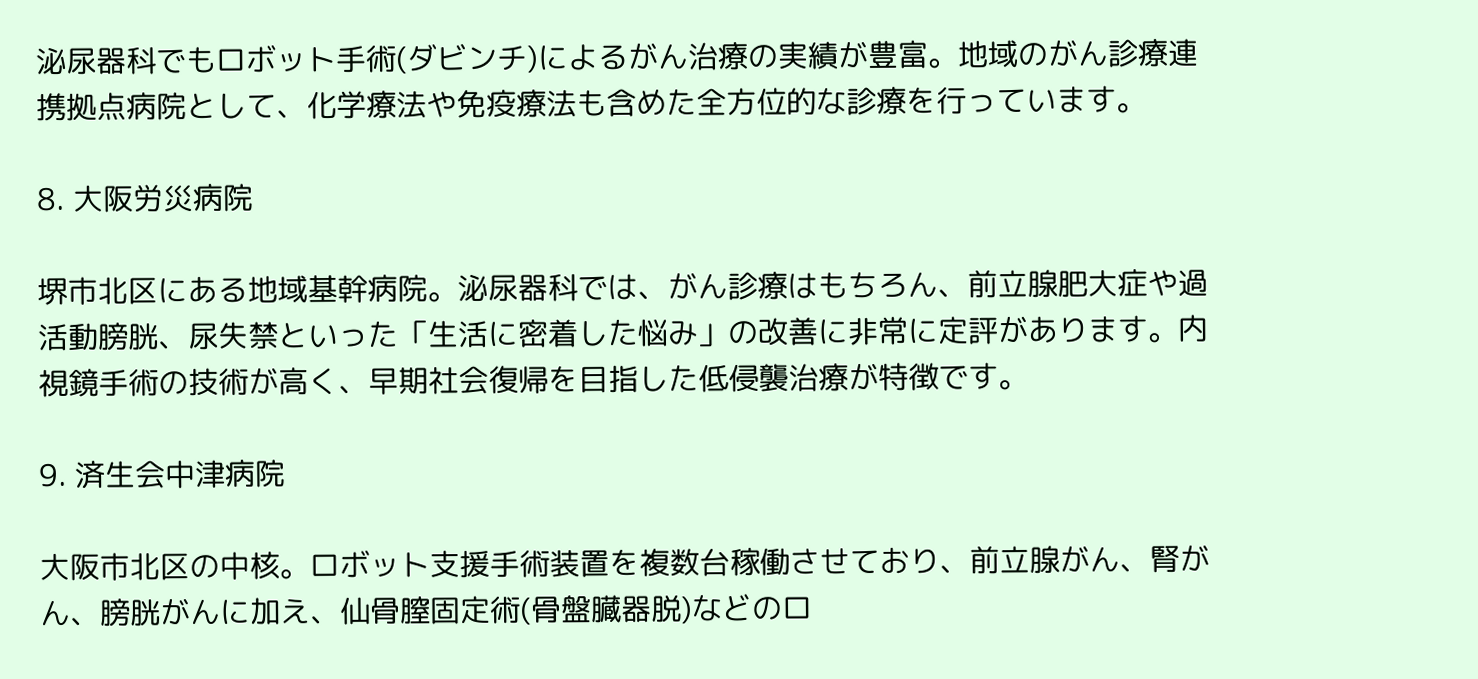泌尿器科でもロボット手術(ダビンチ)によるがん治療の実績が豊富。地域のがん診療連携拠点病院として、化学療法や免疫療法も含めた全方位的な診療を行っています。

8. 大阪労災病院

堺市北区にある地域基幹病院。泌尿器科では、がん診療はもちろん、前立腺肥大症や過活動膀胱、尿失禁といった「生活に密着した悩み」の改善に非常に定評があります。内視鏡手術の技術が高く、早期社会復帰を目指した低侵襲治療が特徴です。

9. 済生会中津病院

大阪市北区の中核。ロボット支援手術装置を複数台稼働させており、前立腺がん、腎がん、膀胱がんに加え、仙骨膣固定術(骨盤臓器脱)などのロ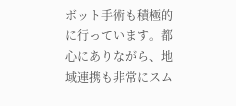ボット手術も積極的に行っています。都心にありながら、地域連携も非常にスム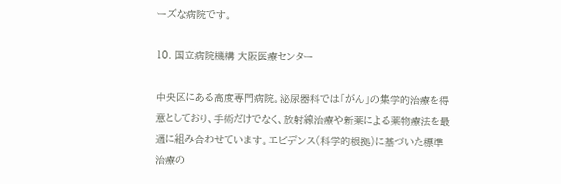ーズな病院です。

10. 国立病院機構 大阪医療センター

中央区にある高度専門病院。泌尿器科では「がん」の集学的治療を得意としており、手術だけでなく、放射線治療や新薬による薬物療法を最適に組み合わせています。エビデンス(科学的根拠)に基づいた標準治療の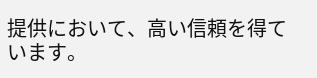提供において、高い信頼を得ています。